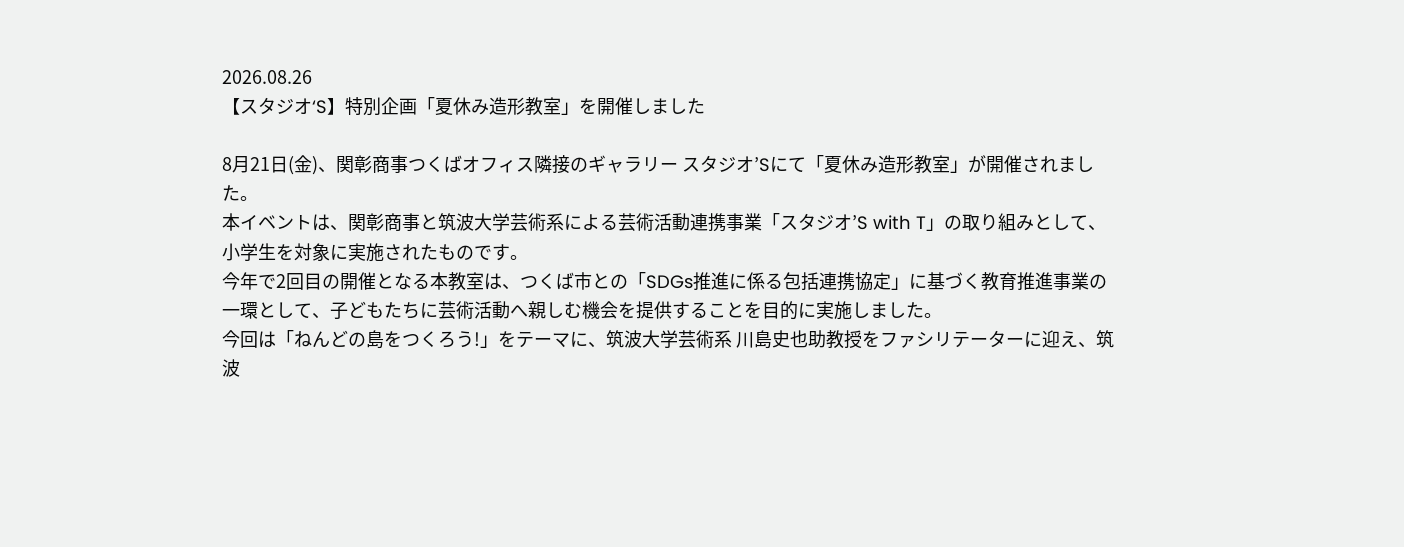2026.08.26
【スタジオ‘S】特別企画「夏休み造形教室」を開催しました

8月21日(金)、関彰商事つくばオフィス隣接のギャラリー スタジオ’Sにて「夏休み造形教室」が開催されました。
本イベントは、関彰商事と筑波大学芸術系による芸術活動連携事業「スタジオ’S with T」の取り組みとして、小学生を対象に実施されたものです。
今年で2回目の開催となる本教室は、つくば市との「SDGs推進に係る包括連携協定」に基づく教育推進事業の一環として、子どもたちに芸術活動へ親しむ機会を提供することを目的に実施しました。
今回は「ねんどの島をつくろう!」をテーマに、筑波大学芸術系 川島史也助教授をファシリテーターに迎え、筑波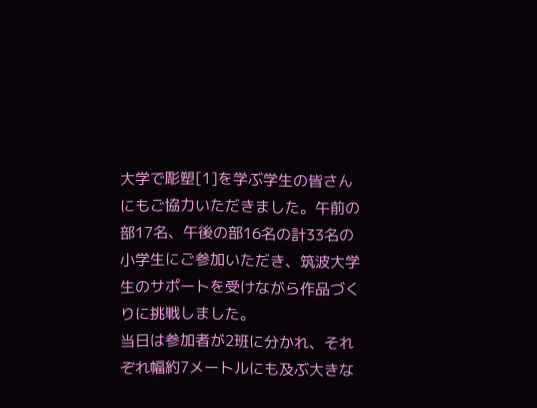大学で彫塑[1]を学ぶ学生の皆さんにもご協力いただきました。午前の部17名、午後の部16名の計33名の小学生にご参加いただき、筑波大学生のサポートを受けながら作品づくりに挑戦しました。
当日は参加者が2班に分かれ、それぞれ幅約7メートルにも及ぶ大きな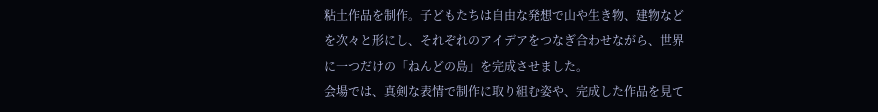粘土作品を制作。子どもたちは自由な発想で山や生き物、建物などを次々と形にし、それぞれのアイデアをつなぎ合わせながら、世界に一つだけの「ねんどの島」を完成させました。
会場では、真剣な表情で制作に取り組む姿や、完成した作品を見て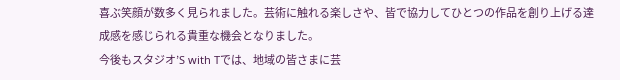喜ぶ笑顔が数多く見られました。芸術に触れる楽しさや、皆で協力してひとつの作品を創り上げる達成感を感じられる貴重な機会となりました。
今後もスタジオ’S with Tでは、地域の皆さまに芸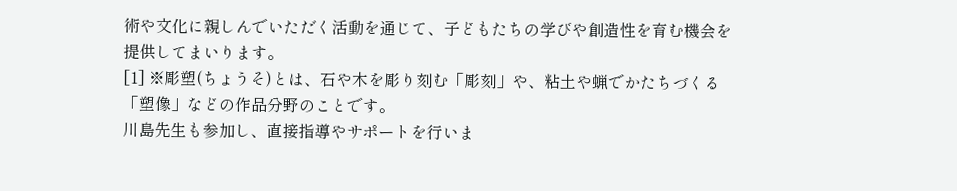術や文化に親しんでいただく活動を通じて、子どもたちの学びや創造性を育む機会を提供してまいります。
[1] ※彫塑(ちょうそ)とは、石や木を彫り刻む「彫刻」や、粘土や蝋でかたちづくる「塑像」などの作品分野のことです。
川島先生も参加し、直接指導やサポートを行いま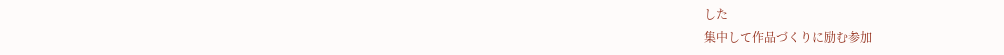した
集中して作品づくりに励む参加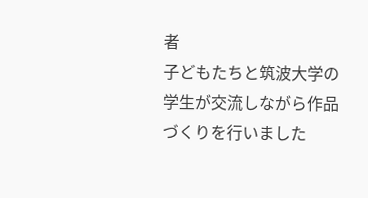者
子どもたちと筑波大学の学生が交流しながら作品づくりを行いました